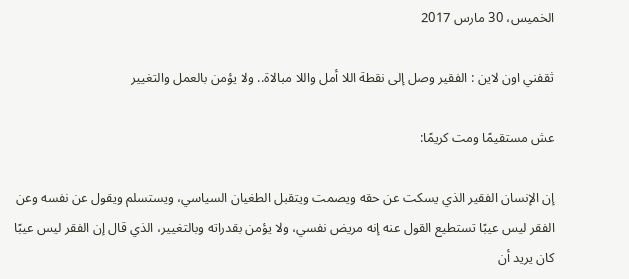الخميس، 30 مارس 2017

ثقفني اون لاين : الفقير وصل إلى نقطة اللا أمل واللا مبالاة.. ولا يؤمن بالعمل والتغيير

عش مستقيمًا ومت كريمًا:

إن الإنسان الفقير الذي يسكت عن حقه ويصمت ويتقبل الطغيان السياسي، ويستسلم ويقول عن نفسه وعن الفقر ليس عيبًا تستطيع القول عنه إنه مريض نفسي، ولا يؤمن بقدراته وبالتغيير، الذي قال إن الفقر ليس عيبًا كان يريد أن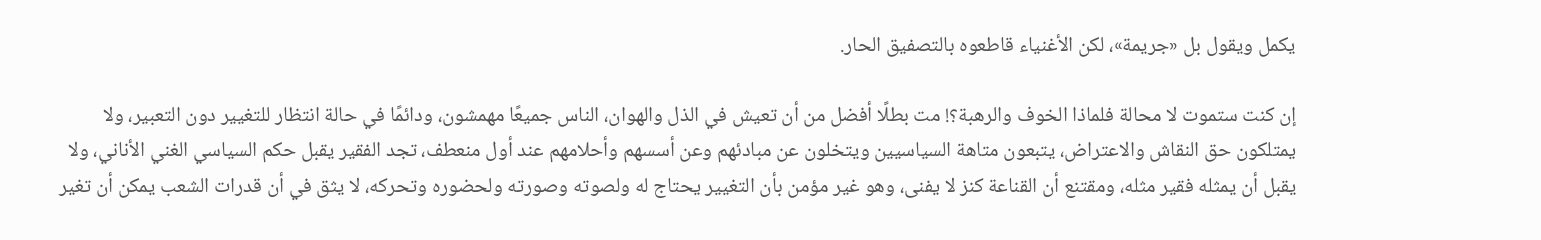يكمل ويقول بل «جريمة»، لكن الأغنياء قاطعوه بالتصفيق الحار.

إن كنت ستموت لا محالة فلماذا الخوف والرهبة؟! مت بطلًا أفضل من أن تعيش في الذل والهوان، الناس جميعًا مهمشون، ودائمًا في حالة انتظار للتغيير دون التعبير، ولا يمتلكون حق النقاش والاعتراض، يتبعون متاهة السياسيين ويتخلون عن مبادئهم وعن أسسهم وأحلامهم عند أول منعطف، تجد الفقير يقبل حكم السياسي الغني الأناني، ولا يقبل أن يمثله فقير مثله، ومقتنع أن القناعة كنز لا يفنى، وهو غير مؤمن بأن التغيير يحتاج له ولصوته وصورته ولحضوره وتحركه، لا يثق في أن قدرات الشعب يمكن أن تغير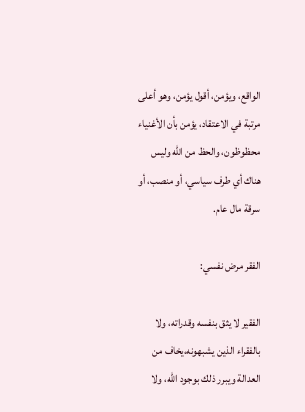الواقع، ويؤمن، أقول يؤمن، وهو أعلى مرتبة في الاعتقاد، يؤمن بأن الأغنياء محظوظون، والحظ من الله وليس هناك أي طرف سياسي، أو منصب، أو سرقة مال عام.

الفقر مرض نفسي:

الفقير لا يثق بنفسه وقدراته، ولا بالفقراء الذين يشبهونه،يخاف من العدالة ويبرر ذلك بوجود الله، ولا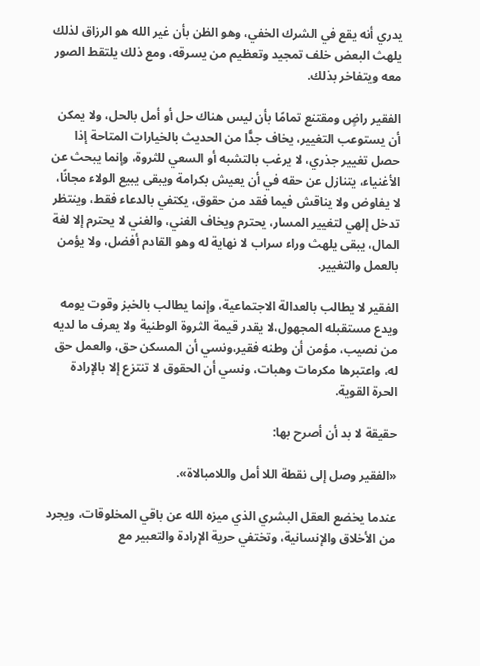يدري أنه يقع في الشرك الخفي، وهو الظن بأن غير الله هو الرزاق لذلك يلهث البعض خلف تمجيد وتعظيم من يسرقه، ومع ذلك يلتقط الصور معه ويتفاخر بذلك.

الفقير راضٍ ومقتنع تمامًا بأن ليس هناك حل أو أمل بالحل، ولا يمكن أن يستوعب التغيير، يخاف جدًّا من الحديث بالخيارات المتاحة إذا حصل تغيير جذري، لا يرغب بالتشبه أو السعي للثروة، وإنما يبحث عن الأغنياء، يتنازل عن حقه في أن يعيش بكرامة ويبقى يبيع الولاء مجانًا، لا يفاوض ولا يناقش فيما فقد من حقوق، يكتفي بالدعاء فقط، وينتظر تدخل إلهي لتغيير المسار، يحترم ويخاف الغني، والغني لا يحترم إلا لغة المال، يبقى يلهث وراء سراب لا نهاية له وهو القادم أفضل، ولا يؤمن بالعمل والتغيير.

الفقير لا يطالب بالعدالة الاجتماعية، وإنما يطالب بالخبز وقوت يومه ويدع مستقبله المجهول،لا يقدر قيمة الثروة الوطنية ولا يعرف ما لديه من نصيب، مؤمن أن وطنه فقير،ونسي أن المسكن حق، والعمل حق له، واعتبرها مكرمات وهبات، ونسي أن الحقوق لا تنتزع إلا بالإرادة الحرة القوية.

حقيقة لا بد أن أصرح بها:

«الفقير وصل إلى نقطة اللا أمل واللامبالاة».

عندما يخضع العقل البشري الذي ميزه الله عن باقي المخلوقات، ويجرد من الأخلاق والإنسانية، وتختفي حرية الإرادة والتعبير مع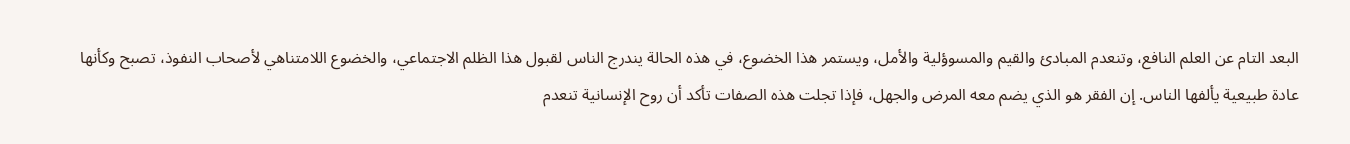البعد التام عن العلم النافع، وتنعدم المبادئ والقيم والمسوؤلية والأمل، ويستمر هذا الخضوع، في هذه الحالة يندرج الناس لقبول هذا الظلم الاجتماعي، والخضوع اللامتناهي لأصحاب النفوذ، تصبح وكأنها عادة طبيعية يألفها الناس. إن الفقر هو الذي يضم معه المرض والجهل، فإذا تجلت هذه الصفات تأكد أن روح الإنسانية تنعدم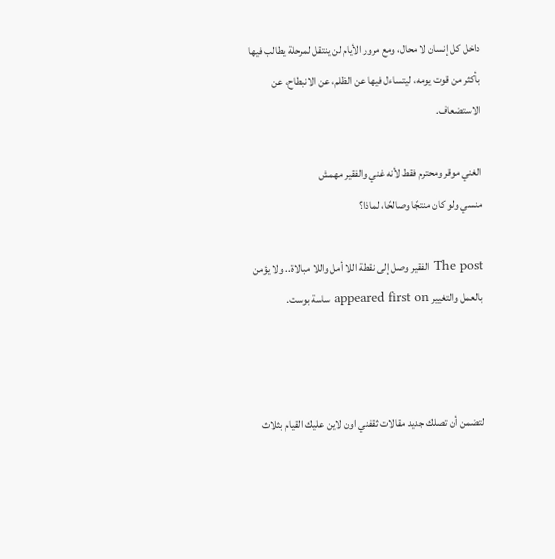داخل كل إنسان لا محال، ومع مرور الأيام لن ينتقل لمرحلة يطالب فيها بأكثر من قوت يومه، ليتساءل فيها عن الظلم، عن الانبطاح، عن الاستضعاف.

الغني موقر ومحترم فقط لأنه غني والفقير مهمش
منسي ولو كان منتجًا وصالحًا، لماذا؟

The post الفقير وصل إلى نقطة اللا أمل واللا مبالاة.. ولا يؤمن بالعمل والتغيير appeared first on ساسة بوست.



لتضمن أن تصلك جديد مقالات ثقفني اون لاين عليك القيام بثلاث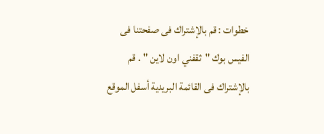خطوات : قم بالإشتراك فى صفحتنا فى الفيس بوك "ثقفني اون لاين " . قم بالإشتراك فى القائمة البريدية أسفل الموقع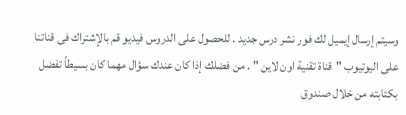وسيتم إرسال إيميل لك فور نشر درس جديد . للحصول على الدروس فيديو قم بالإشتراك فى قناتنا على اليوتيوب "قناة تقنية اون لاين " . من فضلك إذا كان عندك سؤال مهما كان بسيطاً تفضل بكتابته من خلال صندوق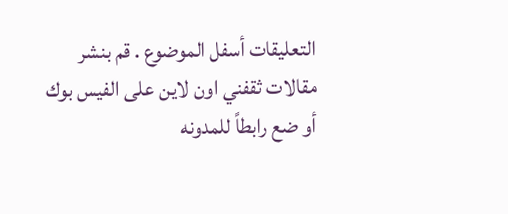التعليقات أسفل الموضوع . قم بنشر مقالات ثقفني اون لاين على الفيس بوك أو ضع رابطاً للمدونه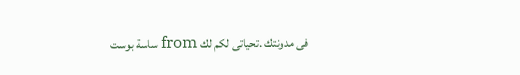فى مدونتك .تحياتى لكم لك from ساسة بوست